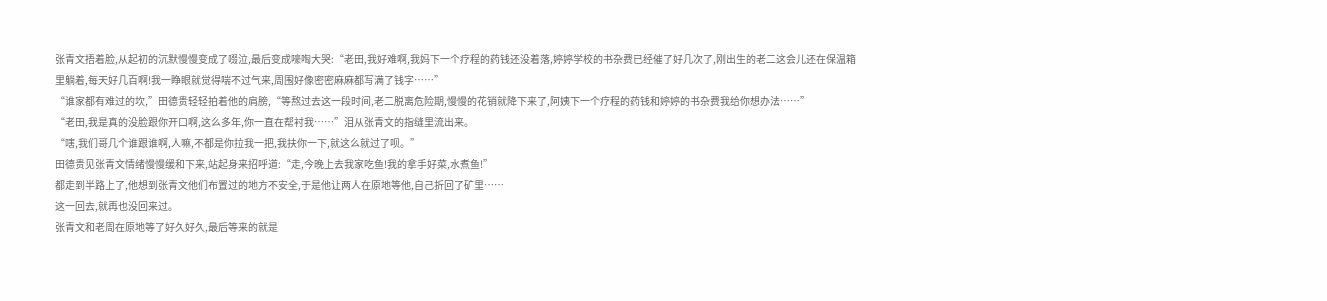张青文捂着脸,从起初的沉默慢慢变成了啜泣,最后变成嚎啕大哭:“老田,我好难啊,我妈下一个疗程的药钱还没着落,婷婷学校的书杂费已经催了好几次了,刚出生的老二这会儿还在保温箱里躺着,每天好几百啊!我一睁眼就觉得喘不过气来,周围好像密密麻麻都写满了钱字……”
“谁家都有难过的坎,”田德贵轻轻拍着他的肩膀,“等熬过去这一段时间,老二脱离危险期,慢慢的花销就降下来了,阿姨下一个疗程的药钱和婷婷的书杂费我给你想办法……”
“老田,我是真的没脸跟你开口啊,这么多年,你一直在帮衬我……”泪从张青文的指缝里流出来。
“嗐,我们哥几个谁跟谁啊,人嘛,不都是你拉我一把,我扶你一下,就这么就过了呗。”
田德贵见张青文情绪慢慢缓和下来,站起身来招呼道:“走,今晚上去我家吃鱼!我的拿手好菜,水煮鱼!”
都走到半路上了,他想到张青文他们布置过的地方不安全,于是他让两人在原地等他,自己折回了矿里……
这一回去,就再也没回来过。
张青文和老周在原地等了好久好久,最后等来的就是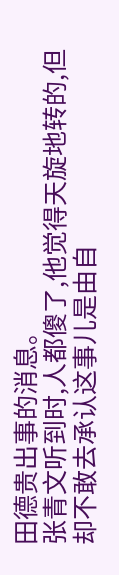田德贵出事的消息。
张青文听到时,人都傻了,他觉得天旋地转的,但却不敢去承认这事儿是由自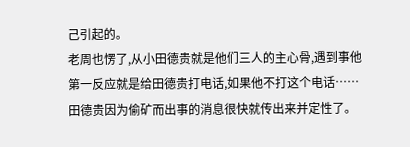己引起的。
老周也愣了,从小田德贵就是他们三人的主心骨,遇到事他第一反应就是给田德贵打电话,如果他不打这个电话……
田德贵因为偷矿而出事的消息很快就传出来并定性了。